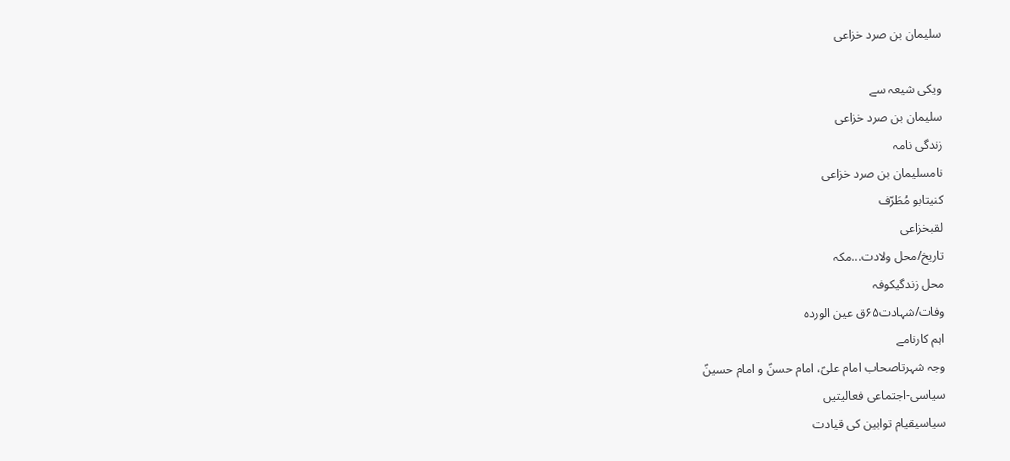سلیمان بن صرد خزاعی

ویکی شیعہ سے
سلیمان بن صرد خزاعی
زندگی نامہ
نامسلیمان بن صرد خزاعی
کنیتابو مُطَرّف‌
لقبخزاعی
تاریخ/محل ولادت...مکہ
محل زندگیکوفہ
وفات/شہادت۶۵ق عین الوردہ
اہم کارنامے
وجہ شہرتاصحاب امام علیؑ، امام حسنؑ و امام حسینؑ
سیاسی-اجتماعی فعالیتیں
سیاسیقیام توابین کی قیادت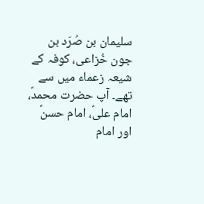سلیمان بن صُرَد بن جون خُزاعی، کوفہ کے شیعہ زعماء میں سے تھے۔ آپ حضرت محمدؐ، امام علیؑ، امام حسنؑ اور امام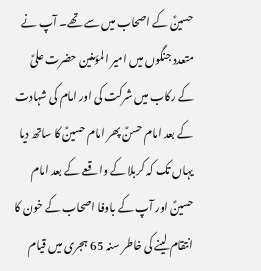حسینؑ کے اصحاب میں سے تھے۔ آپ نے متعدد جنگوں میں امیر المؤمنین حضرت علیؑ کے رکاب میں شرکت کی اور امام کی شہادت کے بعد امام حسنؑ پھر امام حسینؑ کا ساتھ دیا یہاں تک کہ کربلا کے واقعے کے بعد امام حسینؑ اور آپ کے باوفا اصحاب کے خون کا انتقام لینے کی خاطر سنہ 65 ہجری میں قیام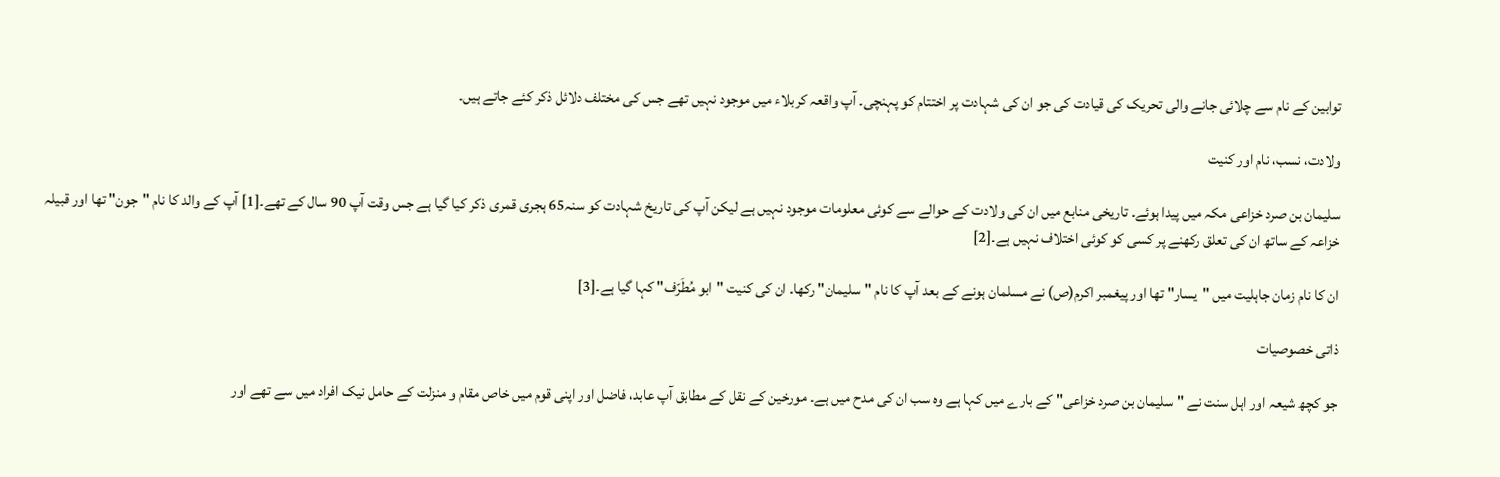توابین کے نام سے چلائی جانے والی تحریک کی قیادت کی جو ان کی شہادت پر اختتام کو پہنچی۔ آپ واقعہ کربلاء میں موجود نہیں تھے جس کی مختلف دلائل ذکر کئے جاتے ہیں۔

ولادت، نسب، نام اور کنیت

سلیمان بن صرد خزاعی مکہ میں پیدا ہوئے۔ تاریخی منابع میں ان کی ولادت کے حوالے سے کوئی معلومات موجود نہیں ہے لیکن آپ کی تاریخ شہادت کو سنہ65 ہجری قمری ذکر کیا گیا ہے جس وقت آپ 90 سال کے تھے۔[1] آپ کے والد کا نام "جون‌" تھا اور قبیلہ خزاعہ کے ساتھ ان کی تعلق رکھنے پر کسی کو کوئی اختلاف نہیں ہے۔[2]

ان کا نام زمان جاہلیت میں "یسار‌" تھا اور پیغمبر اکرم(ص) نے مسلمان ہونے کے بعد آپ کا نام "سلیمان‌" رکھا۔ ان کی کنیت "ابو مُطَرّف‌" کہا گیا ہے۔[3]

ذاتی خصوصیات

جو کچھ شیعہ اور اہل سنت نے "سلیمان بن صرد خزاعی" کے بارے میں کہا ہے وہ سب ان کی مدح میں ہے۔ مورخین کے نقل کے مطابق آپ عابد، فاضل اور اپنی قوم میں خاص مقام و منزلت کے حامل نیک افراد میں سے تھے اور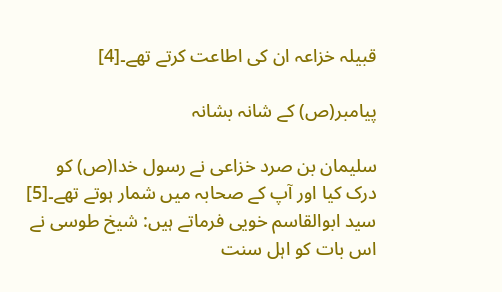قبیلہ خزاعہ ان کی اطاعت کرتے تھے۔[4]

پیامبر(ص) کے شانہ بشانہ

سلیمان بن صرد خزاعی نے رسول خدا(ص) کو درک کیا اور آپ کے صحابہ میں شمار ہوتے تھے۔[5] سید ابوالقاسم خویی فرماتے ہیں: شیخ طوسی نے اس بات کو اہل سنت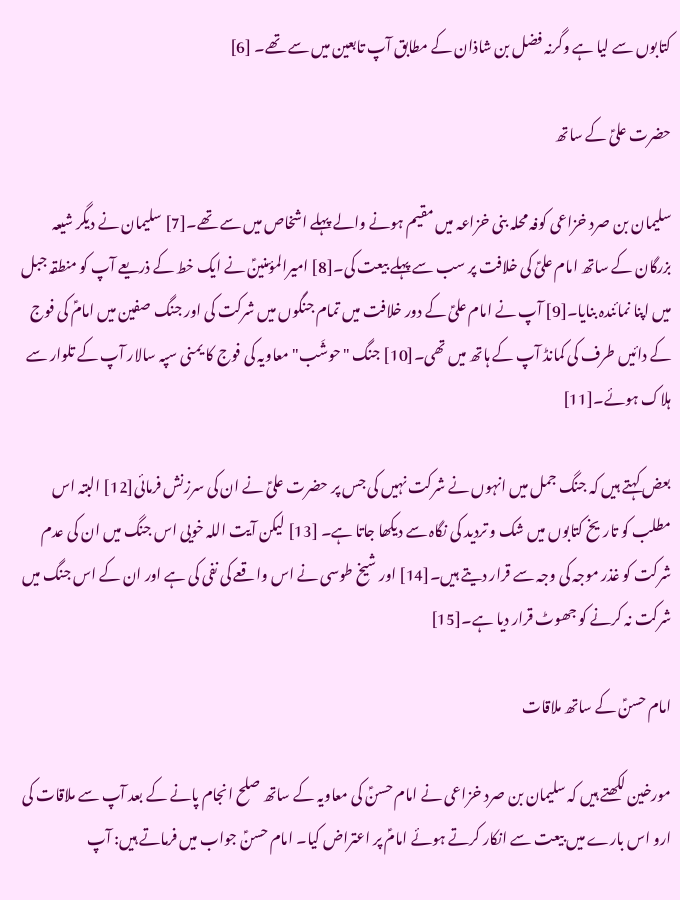کتابوں سے لیا ہے وگرنہ فضل بن شاذان کے مطابق آپ تابعین میں سے تھے۔ [6]

حضرت علیؑ کے ساتھ

سلیمان بن صرد خزاعی کوفہ محلہ بنی خزاعہ میں مقیم ہونے والے پہلے اشخاص میں سے تھے۔[7] سلیمان نے دیگر شیعہ بزرگان کے ساتھ امام علیؑ کی خلافت پر سب سے پہلے بیعت کی۔[8] امیرالمؤمنینؑ نے ایک خط کے ذریعے آپ کو منطقہ جبل میں اپنا نمائندہ بنایا۔[9] آپ نے امام علیؑ کے دور خلافت میں تمام جنگوں میں شرکت کی اور جنگ صفین میں امامؑ کی فوج کے دائیں طرف کی کمانڈ آپ کے ہاتھ میں تھی۔[10] جنگ "حوشَب‌" معاویہ کی فوج کا یمنی سپہ سالار آپ کے تلوار سے ہلاک ہوئے۔[11]

بعض کہتے ہیں کہ جنگ جمل میں انہوں نے شرکت نہیں کی جس پر حضرت علیؑ نے ان کی سرزنش فرمائی[12] البتہ اس مطلب کو تاریخ کتابوں میں شک و تردید کی نگاہ سے دیکھا جاتا ہے۔ [13] لیکن آیت اللہ خویی اس جنگ میں ان کی عدم شرکت کو غذر موجہ کی وجہ سے قرار دیتے ہیں۔[14] اور شیخ طوسی نے اس واقعے کی نفی کی ہے اور ان کے اس جنگ میں شرکت نہ کرنے کو جھوٹ قرار دیا ہے۔[15]

امام حسنؑ کے ساتھ ملاقات

مورخین لکھتے ہیں کہ سلیمان بن صرد خزاعی نے امام حسنؑ کی معاویہ کے ساتھ صلح انجام پانے کے بعد آپ سے ملاقات کی ارو اس بارے میں بیعت سے انکار کرتے ہوئے امامؑ پر اعتراض کیا۔ امام حسنؑ جواب میں فرماتے ہیں: آپ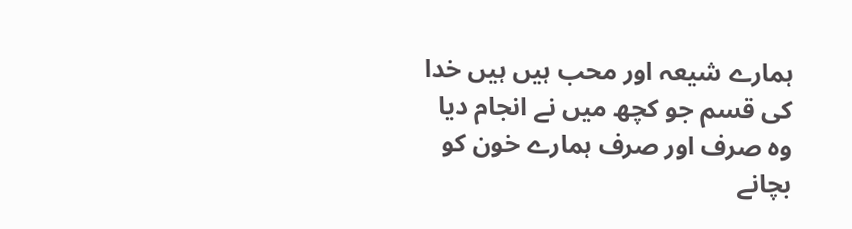ہمارے شیعہ اور محب ہیں ہیں خدا کی قسم جو کچھ میں نے انجام دیا وہ صرف اور صرف ہمارے خون کو بچانے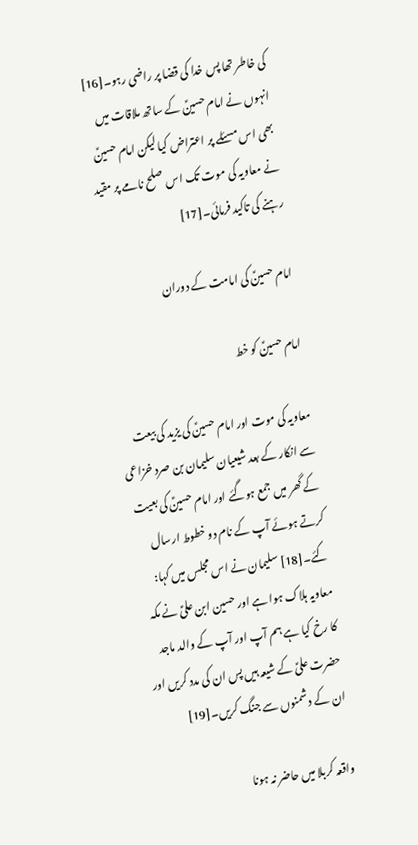کی خاطر تھا پس خدا کی قضا پر راضی رہو۔[16] انہوں نے امام حسینؑ کے ساتھ ملاقات میں بھی اس مسئلے پر اعتراض کیا لیکن امام حسینؑ نے معاویہ کی موت تک اس صلح نامے پر مقید رہنے کی تاکید فرمائی۔[17]

امام حسینؑ کی امامت کے دوران

امام حسینؑ کو خط

معاویہ کی موت اور امام حسینؑ کی یزید کی بیعت سے انکار کے بعد شیعیان سلیمان بن صرد خزاعی کے گھر میں جمع ہوگئے اور امام حسینؑ کی بعیت کرتے ہوئے آپ کے نام دو خطوط ارسال کئے۔[18] سلیمان نے اس مجلس میں کہا: معاویہ ہلاک ہوا ہے اور حسین ابن علیؑ نے مکہ کا رخ کیا ہے ہم آپ اور آپ کے والد ماجد حضرت علیؑ کے شیعہ ہیں پس ان کی مدد کریں اور ان کے دشمنوں سے جنگ کریں۔[19]

واقعہ کربلا میں حاضر نہ ہونا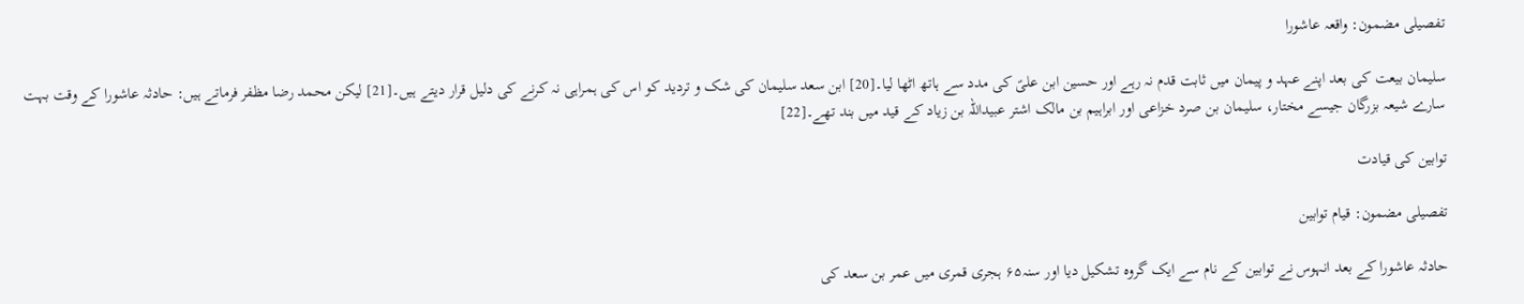تفصیلی مضمون: واقعہ عاشورا

سلیمان بیعت کی بعد اپنے عہد و پیمان میں ثابت قدم نہ رہے اور حسین ابن علیؑ کی مدد سے ہاتھ اٹھا لیا۔[20] ابن سعد سلیمان کی شک و تردید کو اس کی ہمراہی نہ کرنے کی دلیل قرار دیتے ہیں۔[21] لیکن محمد رضا مظفر فرماتے ہیں: حادثہ عاشورا کے وقت بہت سارے شیعہ بزرگان جیسے مختار، سلیمان بن صرد خزاعی اور ابراہیم بن مالک اشتر عبیداللہ بن زیاد کے قید میں بند تھے۔[22]

توابین کی قیادت

تفصیلی مضمون: قیام توابین

حادثہ عاشورا کے بعد انہوس نے توابین کے نام سے ایک گروہ تشکیل دیا اور سنہ۶۵ ہجری قمری میں عمر بن سعد کی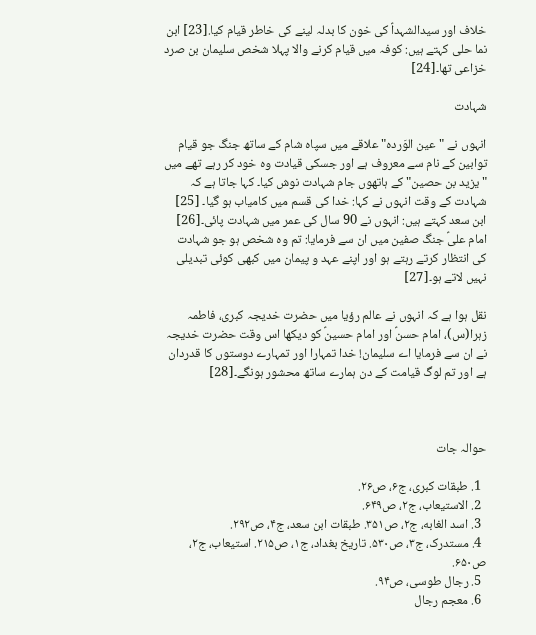خلاف اور سیدالشہداؑ کی خون کا بدلہ لینے کی خاطر قیام کیا.[23] ابن نما حلی کہتے ہیں: کوفہ میں قیام کرنے والا پہلا شخص سلیمان بن صرد خزاعی تھا۔[24]

شہادت

انہوں نے "عین الوَرده‌" علاقے میں سپاہ شام کے ساتھ جنگ جو قیام توابین کے نام سے معروف ہے اور جسکی قیادت وہ خود کر رہے تھے میں "یزید بن حصین" کے ہاتھوں جام شہادت نوش کیا۔ کہا جاتا ہے کہ شہادت کے وقت انہوں نے کہا: خدا کی قسم میں کامیاب ہو گیا۔ [25] ابن سعد کہتے ہیں: انہوں نے 90 سال کی عمر میں شہادت پائی۔[26] امام علیؑ جنگ صفین میں ان سے فرمایا: تم وہ شخص ہو جو شہادت کی انتظار کرتے رہتے ہو اور اپنے عہد و پیمان میں کبھی کوئی تبدیلی نہیں لاتے ہو۔[27]

نقل ہوا ہے کہ انہوں نے عالم رؤیا میں حضرت خدیجہ کبری، فاطمہ زہرا(س)، امام حسنؑ اور امام حسینؑ کو دیکھا اس وقت حضرت خدیجہ نے ان سے فرمایا اے سلیمان! خدا تمہارا اور تمہارے دوستوں کا قدردان ہے اور تم لوگ قیامت کے دن ہمارے ساتھ محشور ہونگے۔[28]



حوالہ جات

  1. طبقات کبری، ج۶، ص۲۶.
  2. الاستیعاب، ج۲، ص۶۴۹.
  3. اسد الغابه، ج۲، ص۳۵۱. طبقات ابن سعد، ج۴، ص۲۹۲.
  4. مستدرک، ج۳، ص۵۳۰. تاریخ بغداد، ج۱، ص۲۱۵. استیعاب، ج۲، ص۶۵۰.
  5. رجال طوسی، ص۹۴.
  6. معجم رجال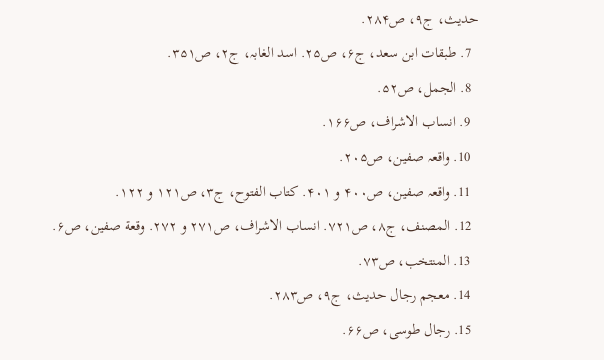حدیث، ج۹، ص۲۸۴.
  7. طبقات ابن سعد، ج۶، ص۲۵. اسد الغابہ، ج۲، ص۳۵۱.
  8. الجمل، ص۵۲.
  9. انساب الاشراف، ص۱۶۶.
  10. واقعہ صفین، ص۲۰۵.
  11. واقعہ صفین، ص۴۰۰ و ۴۰۱. کتاب الفتوح، ج۳، ص۱۲۱ و ۱۲۲.
  12. المصنف، ج۸، ص۷۲۱. انساب الاشراف، ص۲۷۱ و ۲۷۲. وقعة صفین، ص۶.
  13. المنتخب، ص۷۳.
  14. معجم رجال حدیث، ج۹، ص۲۸۳.
  15. رجال طوسی، ص۶۶.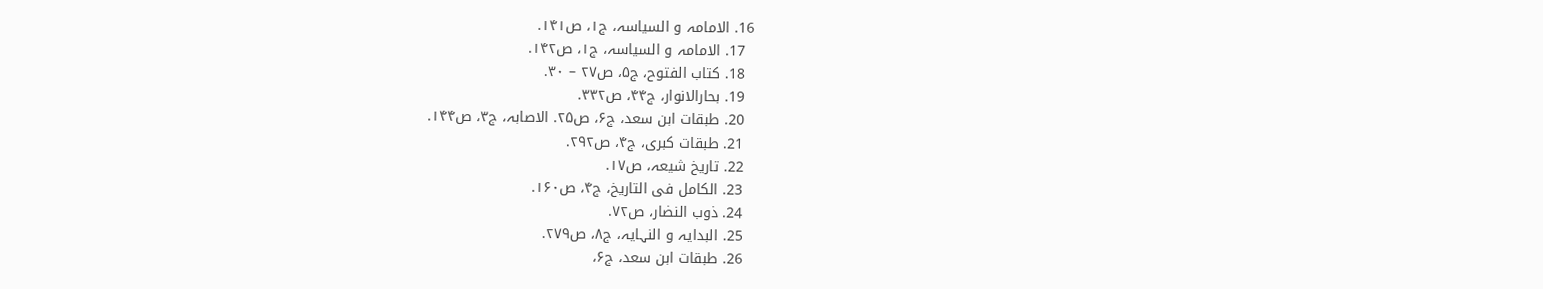16. الامامہ و السیاسہ، ج۱، ص۱۴۱.
  17. الامامہ و السیاسہ، ج۱، ص۱۴۲.
  18. کتاب الفتوح، ج۵، ص۲۷ – ۳۰.
  19. بحارالانوار، ج۴۴، ص۳۳۲.
  20. طبقات ابن سعد، ج۶، ص۲۵. الاصابہ، ج۳، ص۱۴۴.
  21. طبقات کبری، ج۴، ص۲۹۲.
  22. تاریخ شیعہ، ص۱۷.
  23. الکامل فی التاریخ، ج۴، ص۱۶۰.
  24. ذوب النضار، ص۷۲.
  25. البدایہ و النہایہ، ج۸، ص۲۷۹.
  26. طبقات ابن سعد، ج۶،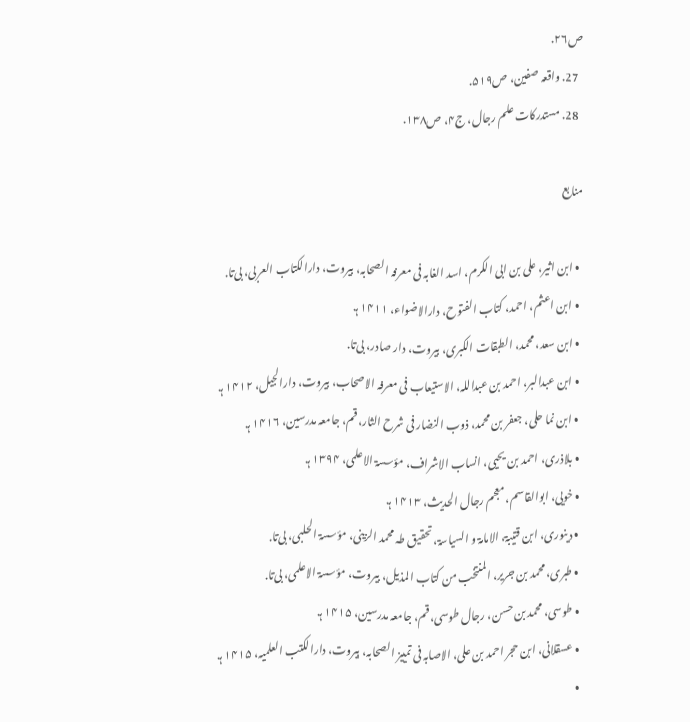ص۲۶.
  27. واقعہ صفین، ص۵۱۹.
  28. مستدرکات علم رجال، ج۴، ص۱۳۸.

منابع

  • ابن اثیر، علی بن ابی الکرم، اسد الغابہ فی معرفہ الصحابہ، بیروت، دارالکتاب العربی، بی‌تا.
  • ابن اعثم، احمد، کتاب الفتوح، دارالاضواء، ۱۴۱۱ ہ‍.
  • ابن سعد، محمد، الطبقات الکبری، بیروت، دار صادر، بی‌تا.
  • ابن عبدالبر، احمد بن عبداللہ، الاستیعاب فی معرفہ الاصحاب، بیروت، دارالجیل، ۱۴۱۲ ہ‍.
  • ابن نما حلی، جعفر بن محمد، ذوب النضار فی شرح الثار، قم، جامعہ مدرسین، ۱۴۱۶ ہ‍.
  • بلاذری، احمد بن یحیی، انساب الاشراف، مؤسسۃ الاعلمی، ۱۳۹۴ ہ‍.
  • خویی، ابوالقاسم، معجم رجال الحدیث، ۱۴۱۳ ہ‍.
  • دینوری، ابن قتیبۃ، الامامۃ و السیاسۃ، تحقیق طہ محمد الزینی، مؤسسۃ الحلبی، بی‌تا.
  • طبری، محمد بن جریر، المنتخب من کتاب المذیل، بیروت، مؤسسۃ الاعلمی، بی‌تا.
  • طوسی، محمد بن حسن، رجال طوسی، قم، جامعہ مدرسین، ۱۴۱۵ ہ‍.
  • عسقلانی، ابن حجر احمد بن علی، الاصابہ فی تمییز الصحابہ، بیروت، دارالکتب العلمیہ، ۱۴۱۵ ہ‍.
  •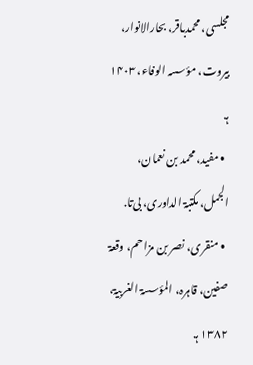مجلسی، محمدباقر، بحارالانوار، بیروت، مؤسسہ الوفاء، ۱۴۰۳ ہ‍.
  • مفید، محمد بن نعمان، الجمل، مکتبۃ الداوری، بی‌تا.
  • منقری، نصر بن مزاحم، وقعۃ صفین، قاہرہ، المؤسسۃ الغربیۃ، ۱۳۸۲ ہ‍.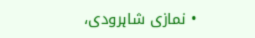• نمازی شاہرودی،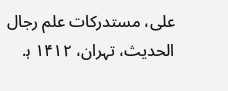علی، مستدرکات علم رجال الحدیث، تہران، ۱۴۱۲ ہ‍.